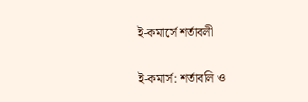ই-কমার্সে শর্তাবলী

ই-কমার্স: শর্তাবলি ও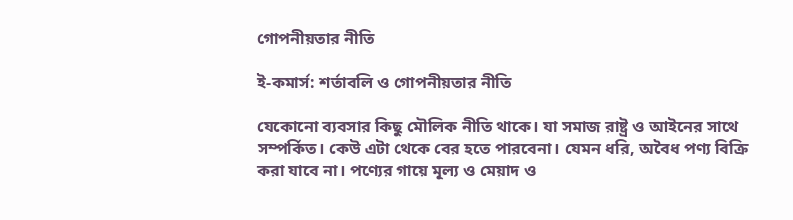গোপনীয়তার নীতি

ই-কমার্স: শর্তাবলি ও গোপনীয়তার নীতি

যেকোনো ব্যবসার কিছু মৌলিক নীতি থাকে। যা সমাজ রাষ্ট্র ও আইনের সাথে সম্পর্কিত। কেউ এটা থেকে বের হতে পারবেনা। যেমন ধরি, অবৈধ পণ্য বিক্রি করা যাবে না। পণ্যের গায়ে মূল্য ও মেয়াদ ও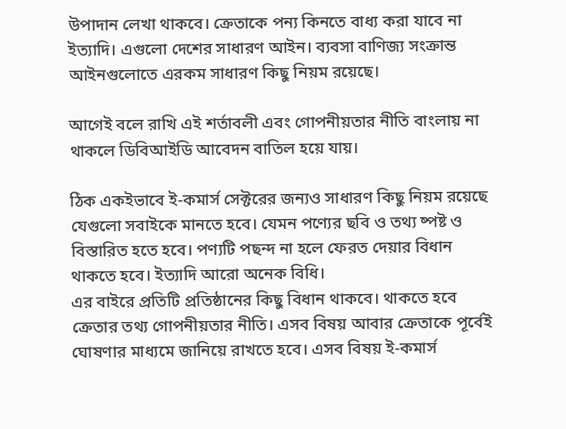উপাদান লেখা থাকবে। ক্রেতাকে পন্য কিনতে বাধ্য করা যাবে না ইত্যাদি। এগুলো দেশের সাধারণ আইন। ব্যবসা বাণিজ্য সংক্রান্ত আইনগুলোতে এরকম সাধারণ কিছু নিয়ম রয়েছে।

আগেই বলে রাখি এই শর্তাবলী এবং গোপনীয়তার নীতি বাংলায় না থাকলে ডিবিআইডি আবেদন বাতিল হয়ে যায়।

ঠিক একইভাবে ই-কমার্স সেক্টরের জন্যও সাধারণ কিছু নিয়ম রয়েছে যেগুলো সবাইকে মানতে হবে। যেমন পণ্যের ছবি ও তথ্য ষ্পষ্ট ও বিস্তারিত হতে হবে। পণ্যটি পছন্দ না হলে ফেরত দেয়ার বিধান থাকতে হবে। ইত্যাদি আরো অনেক বিধি।
এর বাইরে প্রতিটি প্রতিষ্ঠানের কিছু বিধান থাকবে। থাকতে হবে ক্রেতার তথ্য গোপনীয়তার নীতি। এসব বিষয় আবার ক্রেতাকে পূর্বেই ঘোষণার মাধ্যমে জানিয়ে রাখতে হবে। এসব বিষয় ই-কমার্স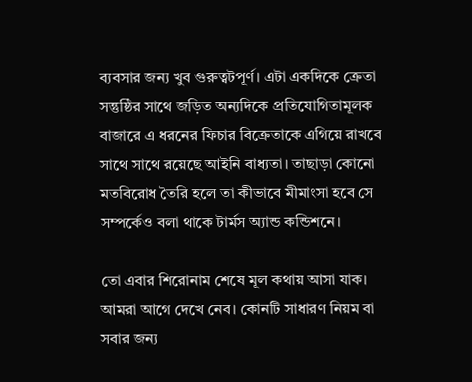ব্যবসার জন্য খুব গুরুত্বটপূর্ণ। এটা একদিকে ক্রেতা সন্তুষ্ঠির সাথে জড়িত অন্যদিকে প্রতিযোগিতামূলক বাজারে এ ধরনের ফিচার বিক্রেতাকে এগিয়ে রাখবে সাথে সাথে রয়েছে আইনি বাধ্যতা। তাছাড়া কোনো মতবিরোধ তৈরি হলে তা কীভাবে মীমাংসা হবে সে সম্পর্কেও বলা থাকে টার্মস অ্যান্ড কন্ডিশনে।

তো এবার শিরোনাম শেষে মূল কথায় আসা যাক।
আমরা আগে দেখে নেব। কোনটি সাধারণ নিয়ম বা সবার জন্য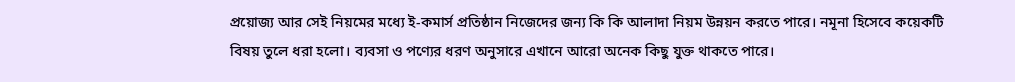প্রয়োজ্য আর সেই নিয়মের মধ্যে ই-কমার্স প্রতিষ্ঠান নিজেদের জন্য কি কি আলাদা নিয়ম উন্নয়ন করতে পারে। নমূনা হিসেবে কয়েকটি বিষয় তুলে ধরা হলো। ব্যবসা ও পণ্যের ধরণ অনুসারে এখানে আরো অনেক কিছু যুক্ত থাকতে পারে।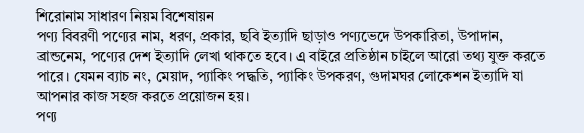শিরোনাম সাধারণ নিয়ম বিশেষায়ন
পণ্য বিবরণী পণ্যের নাম, ধরণ, প্রকার, ছবি ইত্যাদি ছাড়াও পণ্যভেদে উপকারিতা, উপাদান, ব্রান্ডনেম, পণ্যের দেশ ইত্যাদি লেখা থাকতে হবে। এ্র বাইরে প্রতিষ্ঠান চাইলে আরো তথ্য যুক্ত করতে পারে। যেমন ব্যাচ নং, মেয়াদ, প্যাকিং পদ্ধতি, প্যাকিং উপকরণ, গুদামঘর লোকেশন ইত্যাদি যা আপনার কাজ সহজ করতে প্রয়োজন হয়।
পণ্য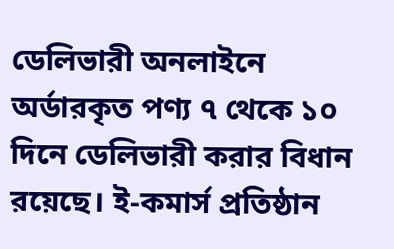ডেলিভারী অনলাইনে অর্ডারকৃত পণ্য ৭ থেকে ১০ দিনে ডেলিভারী করার বিধান রয়েছে। ই-কমার্স প্রতিষ্ঠান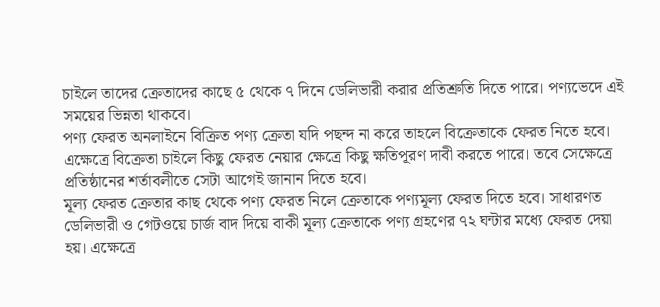চাইলে তাদের ক্রেতাদের কাছে ৫ থেকে ৭ দিনে ডেলিভারী করার প্রতিশ্রুতি দিতে পারে। পণ্যভেদে এই সময়ের ভিন্নতা থাকবে।
পণ্য ফেরত অনলাইনে বিক্রিত পণ্য ক্রেতা যদি পছন্দ না করে তাহলে বিক্রেতাকে ফেরত নিতে হবে। এক্ষেত্রে বিক্রেতা চাইলে কিছু ফেরত নেয়ার ক্ষেত্রে কিছু ক্ষতিপূরণ দাবী করতে পারে। তবে সেক্ষেত্রে প্রতিষ্ঠানের শর্তাবলীতে সেটা আগেই জানান দিতে হবে।
মূল্য ফেরত ক্রেতার কাছ থেকে পণ্য ফেরত নিলে ক্রেতাকে পণ্যমূল্য ফেরত দিতে হবে। সাধারণত ডেলিভারী ও গেটওয়ে চার্জ বাদ দিয়ে বাকী মূল্য ক্রেতাকে পণ্য গ্রহণের ৭২ ঘন্টার মধ্যে ফেরত দেয়া হয়। এক্ষেত্রে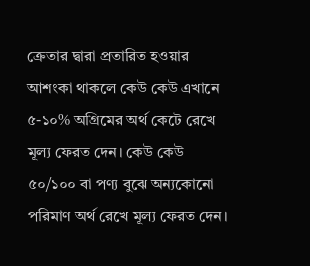ক্রেতার দ্বারা প্রতারিত হওয়ার আশংকা থাকলে কেউ কেউ এখানে ৫-১০% অগ্রিমের অর্থ কেটে রেখে মূল্য ফেরত দেন। কেউ কেউ ৫০/১০০ বা পণ্য বুঝে অন্যকোনো পরিমাণ অর্থ রেখে মূল্য ফেরত দেন।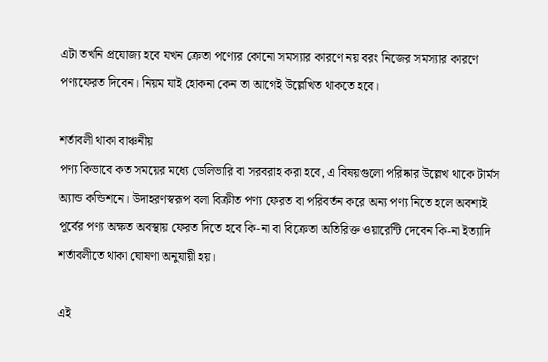এটা তখনি প্রযোজ্য হবে যখন ক্রেতা পণ্যের কোনো সমস্যার কারণে নয় বরং নিজের সমস্যার কারণে পণ্যফেরত দিবেন। নিয়ম যাই হোকনা কেন তা আগেই উল্লেখিত থাকতে হবে।

শর্তাবলী থাকা বাঞ্চনীয়
পণ্য কিভাবে কত সময়ের মধ্যে ডেলিভারি বা সরবরাহ করা হবে, এ বিষয়গুলো পরিষ্কার উল্লেখ থাকে টার্মস অ্যান্ড কন্ডিশনে। উদাহরণস্বরূপ বলা বিক্রীত পণ্য ফেরত বা পরিবর্তন করে অন্য পণ্য নিতে হলে অবশ্যই পূর্বের পণ্য অক্ষত অবস্থায় ফেরত দিতে হবে কি-না বা বিক্রেতা অতিরিক্ত ওয়ারেন্টি দেবেন কি-না ইত্যাদি শর্তাবলীতে থাকা ঘোষণা অনুযায়ী হয়।

এই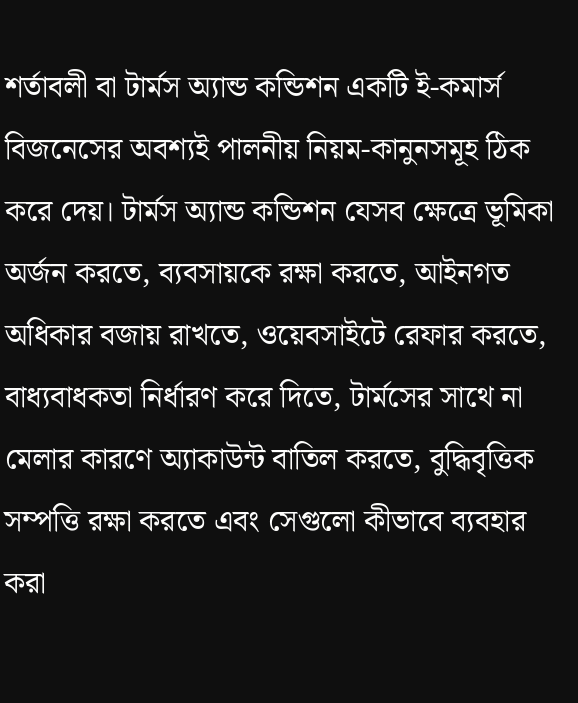শর্তাবলী বা টার্মস অ্যান্ড কন্ডিশন একটি ই-কমার্স বিজনেসের অবশ্যই পালনীয় নিয়ম-কানুনসমূহ ঠিক করে দেয়। টার্মস অ্যান্ড কন্ডিশন যেসব ক্ষেত্রে ভূমিকা অর্জন করতে, ব্যবসায়কে রক্ষা করতে, আইনগত অধিকার বজায় রাখতে, ওয়েবসাইটে রেফার করতে, বাধ্যবাধকতা নির্ধারণ করে দিতে, টার্মসের সাথে না মেলার কারণে অ্যাকাউন্ট বাতিল করতে, বুদ্ধিবৃত্তিক সম্পত্তি রক্ষা করতে এবং সেগুলো কীভাবে ব্যবহার করা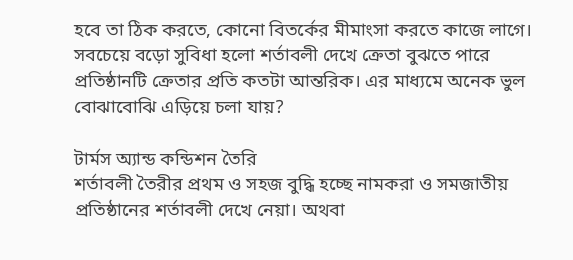হবে তা ঠিক করতে, কোনো বিতর্কের মীমাংসা করতে কাজে লাগে। সবচেয়ে বড়ো সুবিধা হলো শর্তাবলী দেখে ক্রেতা বুঝতে পারে প্রতিষ্ঠানটি ক্রেতার প্রতি কতটা আন্তরিক। এর মাধ্যমে অনেক ভুল বোঝাবোঝি এড়িয়ে চলা যায়?

টার্মস অ্যান্ড কন্ডিশন তৈরি
শর্তাবলী তৈরীর প্রথম ও সহজ বুদ্ধি হচ্ছে নামকরা ও সমজাতীয় প্রতিষ্ঠানের শর্তাবলী দেখে নেয়া। অথবা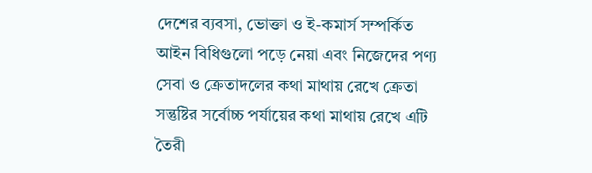দেশের ব্যবসা, ভোক্তা ও ই-কমার্স সম্পর্কিত আইন বিধিগুলো পড়ে নেয়া এবং নিজেদের পণ্য সেবা ও ক্রেতাদলের কথা মাথায় রেখে ক্রেতা সন্তুষ্টির সর্বোচ্চ পর্যায়ের কথা মাথায় রেখে এটি তৈরী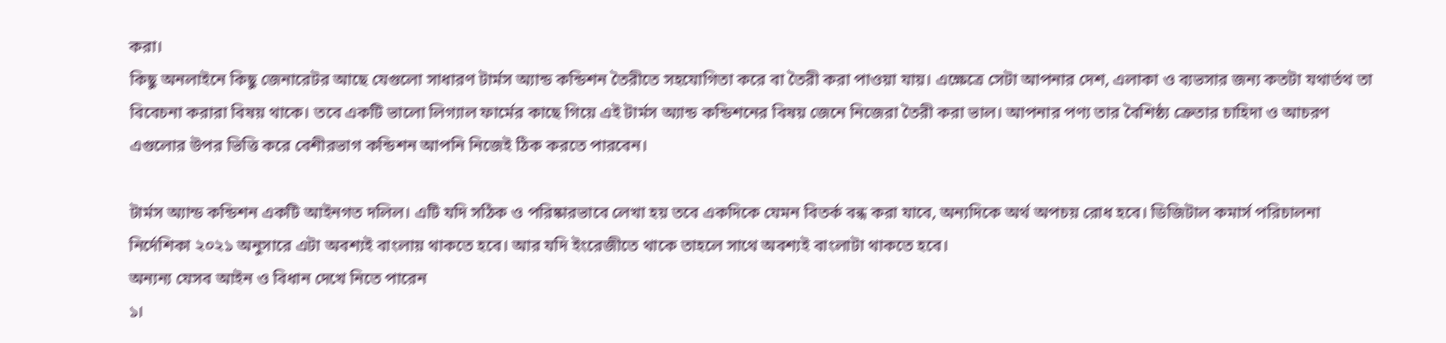করা।
কিছু অনলাইনে কিছু জেনারেটর আছে যেগুলো সাধারণ টার্মস অ্যান্ড কন্ডিশন তৈরীতে সহযোগিতা করে বা তৈরী করা পাওয়া যায়। এক্ষেত্রে সেটা আপনার দেশ, এলাকা ও ব্যভসার জন্য কতটা যথার্তথ তা বিবেচনা করারা বিষয় থাকে। তবে একটি ভালো লিগ্যাল ফার্মের কাছে গিয়ে এই টার্মস অ্যান্ড কন্ডিশনের বিষয় জেনে নিজেরা তৈরী করা ভাল। আপনার পণ্য তার বৈশিষ্ঠ্য ক্রেতার চাহিদা ও আচরণ এগুলোর উপর ভিত্তি করে বেশীরভাগ কন্ডিশন আপনি নিজেই ঠিক করতে পারবেন।

টার্মস অ্যান্ড কন্ডিশন একটি আইনগত দলিল। এটি যদি সঠিক ও পরিষ্কারভাবে লেখা হয় তবে একদিকে যেমন বিতর্ক বন্ধ করা যাবে, অন্যদিকে অর্থ অপচয় রোধ হবে। ডিজিটাল কমার্স পরিচালনা নির্দেশিকা ২০২১ অনুসারে এটা অবশ্যই বাংলায় থাকতে হবে। আর যদি ইংরেজীতে থাকে তাহলে সাথে অবশ্যই বাংলাটা থাকতে হবে।
অন্যন্য যেসব আইন ও বিধান দেখে নিতে পারেন
১।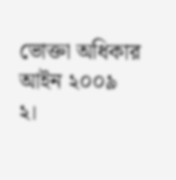ভোক্তা অধিকার আইন ২০০৯
২।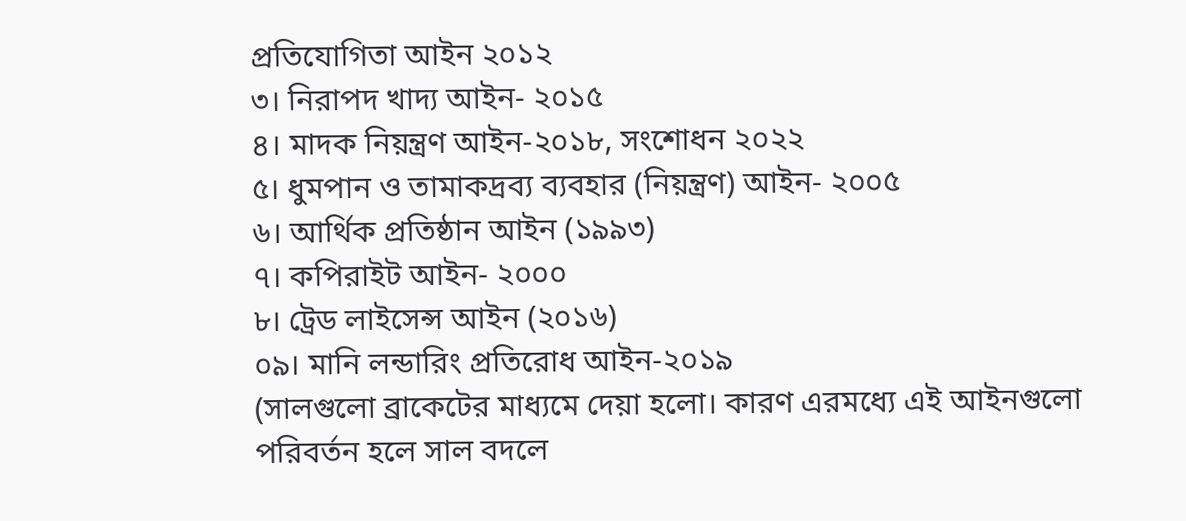প্রতিযোগিতা আইন ২০১২
৩। নিরাপদ খাদ্য আইন- ২০১৫
৪। মাদক নিয়ন্ত্রণ আইন-২০১৮, সংশোধন ২০২২
৫। ধুমপান ও তামাকদ্রব্য ব্যবহার (নিয়ন্ত্রণ) আইন- ২০০৫
৬। আর্থিক প্রতিষ্ঠান আইন (১৯৯৩)
৭। কপিরাইট আইন- ২০০০
৮। ট্রেড লাইসেন্স আইন (২০১৬)
০৯। মানি লন্ডারিং প্রতিরোধ আইন-২০১৯
(সালগুলো ব্রাকেটের মাধ্যমে দেয়া হলো। কারণ এরমধ্যে এই আইনগুলো পরিবর্তন হলে সাল বদলে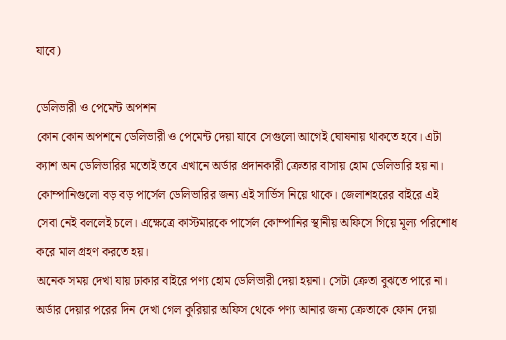যাবে)

ডেলিভারী ও পেমেন্ট অপশন
কোন কোন অপশনে ডেলিভারী ও পেমেন্ট দেয়া যাবে সেগুলো আগেই ঘোষনায় থাকতে হবে। এটা ক্যাশ অন ডেলিভারির মতোই তবে এখানে অর্ডার প্রদানকারী ক্রেতার বাসায় হোম ডেলিভারি হয় না।
কোম্পানিগুলো বড় বড় পার্সেল ডেলিভারির জন্য এই সার্ভিস নিয়ে থাকে। জেলাশহরের বাইরে এই সেবা নেই বললেই চলে। এক্ষেত্রে কাস্টমারকে পার্সেল কোম্পানির স্থানীয় অফিসে গিয়ে মূল্য পরিশোধ করে মাল গ্রহণ করতে হয়।
অনেক সময় দেখা যায় ঢাকার বাইরে পণ্য হোম ডেলিভারী দেয়া হয়না। সেটা ক্রেতা বুঝতে পারে না। অর্ডার দেয়ার পরের দিন দেখা গেল কুরিয়ার অফিস থেকে পণ্য আনার জন্য ক্রেতাকে ফোন দেয়া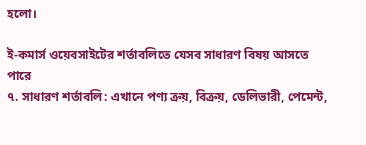হলো।

ই-কমার্স ওয়েবসাইটের শর্তাবলিতে যেসব সাধারণ বিষয় আসতে পারে
৭. সাধারণ শর্তাবলি: এখানে পণ্য ক্রয়, বিক্রয়, ডেলিভারী, পেমেন্ট,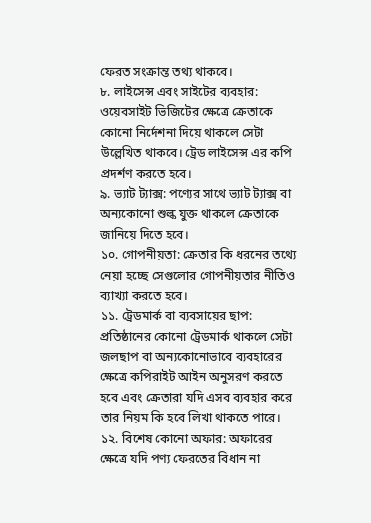ফেরত সংক্রান্ত তথ্য থাকবে।
৮. লাইসেন্স এবং সাইটের ব্যবহার: ওয়েবসাইট ভিজিটের ক্ষেত্রে ক্রেতাকে কোনো নির্দেশনা দিয়ে থাকলে সেটা উল্লেখিত থাকবে। ট্রেড লাইসেন্স এর কপি প্রদর্শণ করতে হবে।
৯. ভ্যাট ট্যাক্স: পণ্যের সাথে ভ্যাট ট্যাক্স বা অন্যকোনো শুল্ক যুক্ত থাকলে ক্রেতাকে জানিয়ে দিতে হবে।
১০. গোপনীয়তা: ক্রেতার কি ধরনের তথ্যে নেয়া হচ্ছে সেগুলোর গোপনীয়তার নীতিও ব্যাখ্যা করতে হবে।
১১. ট্রেডমার্ক বা ব্যবসায়ের ছাপ: প্রতিষ্ঠানের কোনো ট্রেডমার্ক থাকলে সেটা জলছাপ বা অন্যকোনোভাবে ব্যবহারের ক্ষেত্রে কপিরাইট আইন অনুসরণ করতে হবে এবং ক্রেতারা যদি এসব ব্যবহার করে তার নিয়ম কি হবে লিখা থাকতে পারে।
১২. বিশেষ কোনো অফার: অফারের ক্ষেত্রে যদি পণ্য ফেরতের বিধান না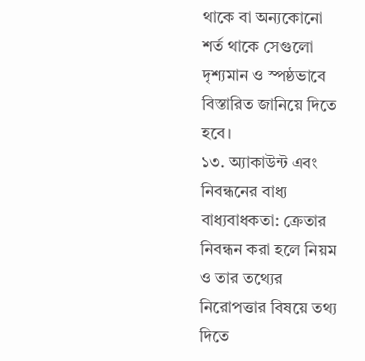থাকে বা অন্যকোনো শর্ত থাকে সেগুলো দৃশ্যমান ও স্পষ্ঠভাবে বিস্তারিত জানিয়ে দিতে হবে।
১৩. অ্যাকাউন্ট এবং নিবন্ধনের বাধ্য বাধ্যবাধকতা: ক্রেতার নিবন্ধন করা হলে নিয়ম ও তার তথ্যের নিরোপত্তার বিষয়ে তথ্য দিতে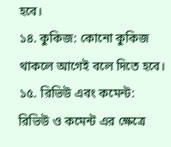হবে।
১৪. কুকিজ: কোনো কুকিজ থাকলে আগেই বলে দিতে হবে।
১৫. রিভিউ এবং কমেন্ট: রিভিউ ও কমেন্ট এর ক্ষেত্রে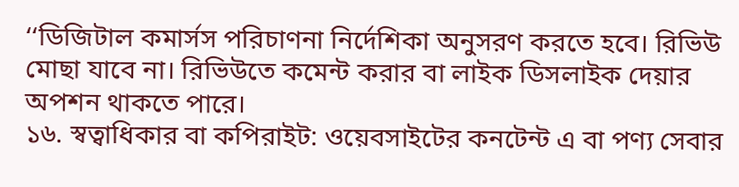‘‘ডিজিটাল কমার্সস পরিচাণনা নির্দেশিকা অনুসরণ করতে হবে। রিভিউ মোছা যাবে না। রিভিউতে কমেন্ট করার বা লাইক ডিসলাইক দেয়ার অপশন থাকতে পারে।
১৬. স্বত্বাধিকার বা কপিরাইট: ওয়েবসাইটের কনটেন্ট এ বা পণ্য সেবার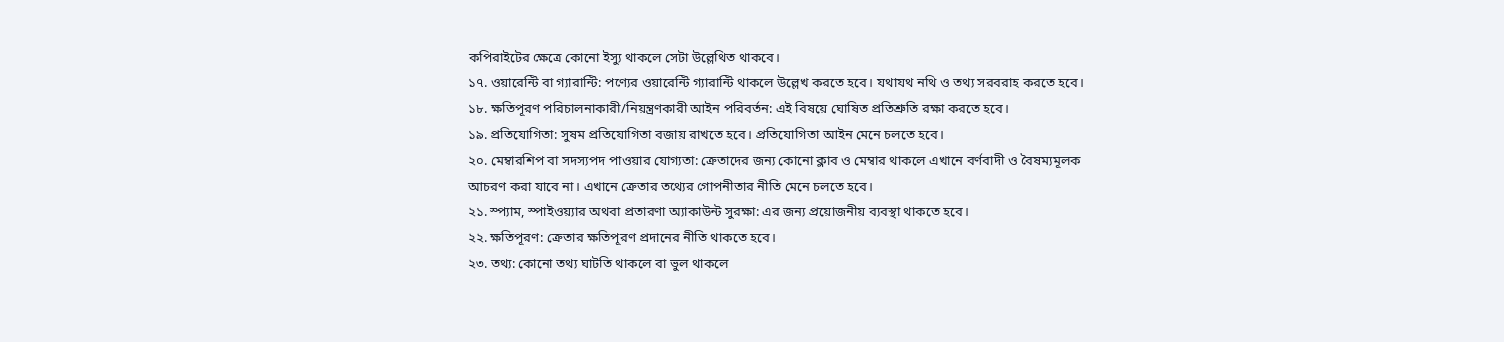কপিরাইটের ক্ষেত্রে কোনো ইস্যু থাকলে সেটা উল্লেথিত থাকবে।
১৭. ওয়ারেন্টি বা গ্যারান্টি: পণ্যের ওয়ারেন্টি গ্যারান্টি থাকলে উল্লেখ করতে হবে। যথাযথ নথি ও তথ্য সরবরাহ করতে হবে।
১৮. ক্ষতিপূরণ পরিচালনাকারী/নিয়ন্ত্রণকারী আইন পরিবর্তন: এই বিষয়ে ঘোষিত প্রতিশ্রুতি রক্ষা করতে হবে।
১৯. প্রতিযোগিতা: সুষম প্রতিযোগিতা বজায় রাখতে হবে। প্রতিযোগিতা আইন মেনে চলতে হবে।
২০. মেম্বারশিপ বা সদস্যপদ পাওয়ার যোগ্যতা: ক্রেতাদের জন্য কোনো ক্লাব ও মেম্বার থাকলে এখানে বর্ণবাদী ও বৈষম্যমূলক আচরণ করা যাবে না। এখানে ক্রেতার তথ্যের গোপনীতার নীতি মেনে চলতে হবে।
২১. স্প্যাম, স্পাইওয়্যার অথবা প্রতারণা অ্যাকাউন্ট সুরক্ষা: এর জন্য প্রয়োজনীয় ব্যবস্থা থাকতে হবে।
২২. ক্ষতিপূরণ: ক্রেতার ক্ষতিপূরণ প্রদানের নীতি থাকতে হবে।
২৩. তথ্য: কোনো তথ্য ঘাটতি থাকলে বা ভুল থাকলে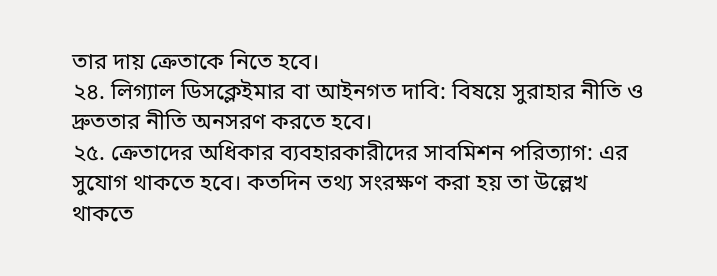তার দায় ক্রেতাকে নিতে হবে।
২৪. লিগ্যাল ডিসক্লেইমার বা আইনগত দাবি: বিষয়ে সুরাহার নীতি ও দ্রুততার নীতি অনসরণ করতে হবে।
২৫. ক্রেতাদের অধিকার ব্যবহারকারীদের সাবমিশন পরিত্যাগ: এর সুযোগ থাকতে হবে। কতদিন তথ্য সংরক্ষণ করা হয় তা উল্লেখ থাকতে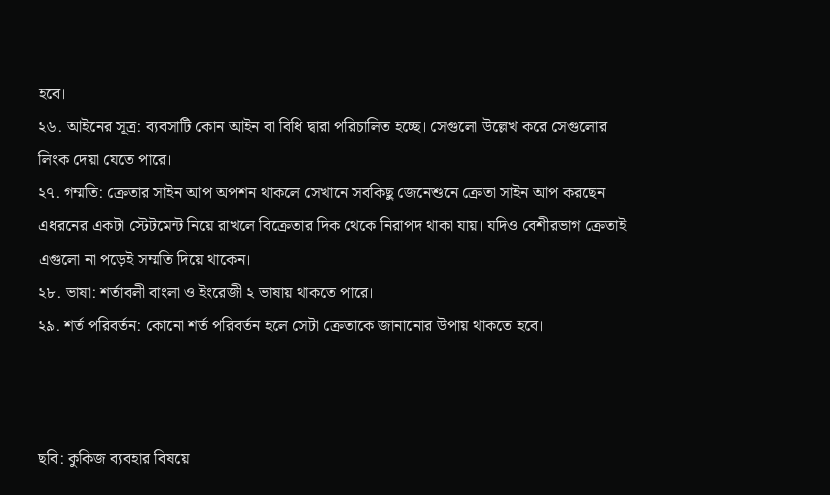হবে।
২৬. আইনের সূত্র: ব্যবসাটি কোন আইন বা বিধি দ্বারা পরিচালিত হচ্ছে। সেগুলো উল্লেখ করে সেগুলোর লিংক দেয়া যেতে পারে।
২৭. গম্মতি: ক্রেতার সাইন আপ অপশন থাকলে সেখানে সবকিছু জেনেশুনে ক্রেতা সাইন আপ করছেন এধরনের একটা স্টেটমেন্ট নিয়ে রাখলে বিক্রেতার দিক থেকে নিরাপদ থাকা যায়। যদিও বেশীরভাগ ক্রেতাই এগুলো না পড়েই সম্মতি দিয়ে থাকেন।
২৮. ভাষা: শর্তাবলী বাংলা ও ইংরেজী ২ ভাষায় থাকতে পারে।
২৯. শর্ত পরিবর্তন: কোনো শর্ত পরিবর্তন হলে সেটা ক্রেতাকে জানানোর উপায় থাকতে হবে।



ছবি: কুকিজ ব্যবহার বিষয়ে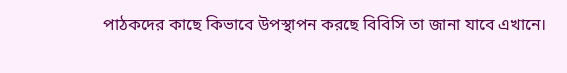পাঠকদের কাছে কিভাবে উপস্থাপন করছে বিবিসি তা জানা যাবে এখানে।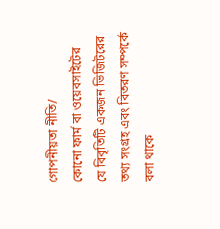গোপনীয়তা নীতি/
কোনো ফার্ম বা ওয়েবসাইটের যে বিবৃতিটি একজন ভিজিটরের তথ্য সংগ্রহ এবং বিতরণ সম্পর্কে বলা থাকে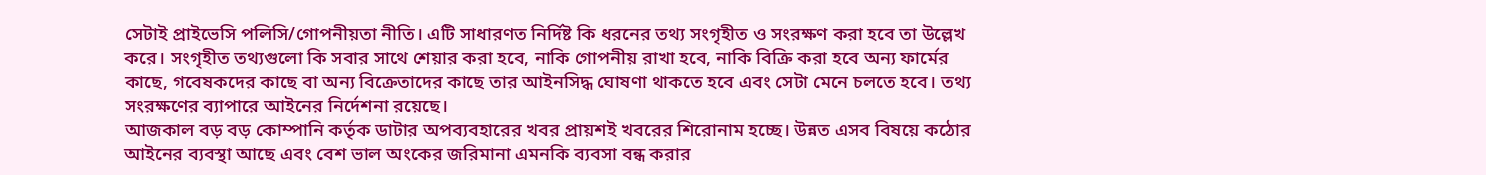সেটাই প্রাইভেসি পলিসি/গোপনীয়তা নীতি। এটি সাধারণত নির্দিষ্ট কি ধরনের তথ্য সংগৃহীত ও সংরক্ষণ করা হবে তা উল্লেখ করে। সংগৃহীত তথ্যগুলো কি সবার সাথে শেয়ার করা হবে, নাকি গোপনীয় রাখা হবে, নাকি বিক্রি করা হবে অন্য ফার্মের কাছে, গবেষকদের কাছে বা অন্য বিক্রেতাদের কাছে তার আইনসিদ্ধ ঘোষণা থাকতে হবে এবং সেটা মেনে চলতে হবে। তথ্য সংরক্ষণের ব্যাপারে আইনের নির্দেশনা রয়েছে।
আজকাল বড় বড় কোম্পানি কর্তৃক ডাটার অপব্যবহারের খবর প্রায়শই খবরের শিরোনাম হচ্ছে। উন্নত এসব বিষয়ে কঠোর আইনের ব্যবস্থা আছে এবং বেশ ভাল অংকের জরিমানা এমনকি ব্যবসা বন্ধ করার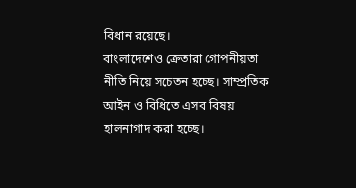বিধান রয়েছে।
বাংলাদেশেও ক্রেতারা গোপনীয়তা নীতি নিয়ে সচেতন হচ্ছে। সাম্প্রতিক আইন ও বিধিতে এসব বিষয় হালনাগাদ করা হচ্ছে।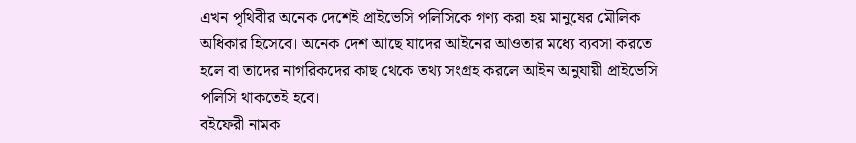এখন পৃথিবীর অনেক দেশেই প্রাইভেসি পলিসিকে গণ্য করা হয় মানুষের মৌলিক অধিকার হিসেবে। অনেক দেশ আছে যাদের আইনের আওতার মধ্যে ব্যবসা করতে হলে বা তাদের নাগরিকদের কাছ থেকে তথ্য সংগ্রহ করলে আইন অনুযায়ী প্রাইভেসি পলিসি থাকতেই হবে।
বইফেরী নামক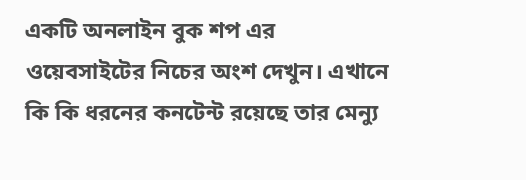একটি অনলাইন বুক শপ এর ওয়েবসাইটের নিচের অংশ দেখুন। এখানে কি কি ধরনের কনটেন্ট রয়েছে তার মেন্যু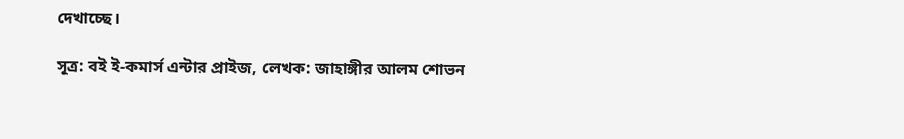দেখাচ্ছে।

সূত্র: বই ই-কমার্স এন্টার প্রাইজ, লেখক: জাহাঙ্গীর আলম শোভন